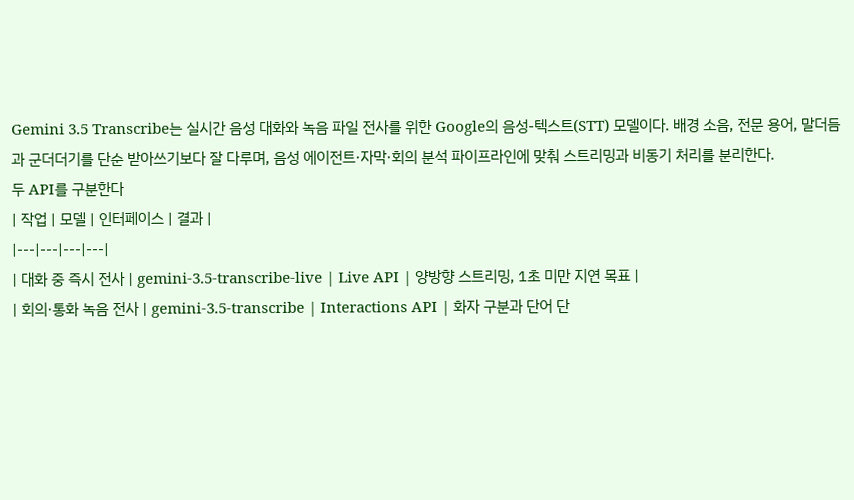Gemini 3.5 Transcribe는 실시간 음성 대화와 녹음 파일 전사를 위한 Google의 음성-텍스트(STT) 모델이다. 배경 소음, 전문 용어, 말더듬과 군더더기를 단순 받아쓰기보다 잘 다루며, 음성 에이전트·자막·회의 분석 파이프라인에 맞춰 스트리밍과 비동기 처리를 분리한다.
두 API를 구분한다
| 작업 | 모델 | 인터페이스 | 결과 |
|---|---|---|---|
| 대화 중 즉시 전사 | gemini-3.5-transcribe-live | Live API | 양방향 스트리밍, 1초 미만 지연 목표 |
| 회의·통화 녹음 전사 | gemini-3.5-transcribe | Interactions API | 화자 구분과 단어 단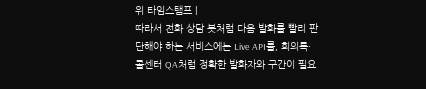위 타임스탬프 |
따라서 전화 상담 봇처럼 다음 발화를 빨리 판단해야 하는 서비스에는 Live API를, 회의록·콜센터 QA처럼 정확한 발화자와 구간이 필요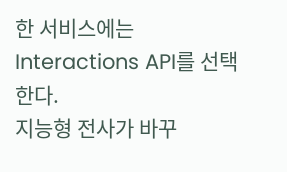한 서비스에는 Interactions API를 선택한다.
지능형 전사가 바꾸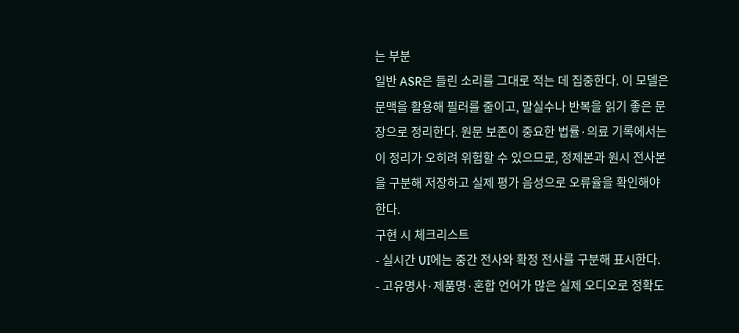는 부분
일반 ASR은 들린 소리를 그대로 적는 데 집중한다. 이 모델은 문맥을 활용해 필러를 줄이고, 말실수나 반복을 읽기 좋은 문장으로 정리한다. 원문 보존이 중요한 법률·의료 기록에서는 이 정리가 오히려 위험할 수 있으므로, 정제본과 원시 전사본을 구분해 저장하고 실제 평가 음성으로 오류율을 확인해야 한다.
구현 시 체크리스트
- 실시간 UI에는 중간 전사와 확정 전사를 구분해 표시한다.
- 고유명사·제품명·혼합 언어가 많은 실제 오디오로 정확도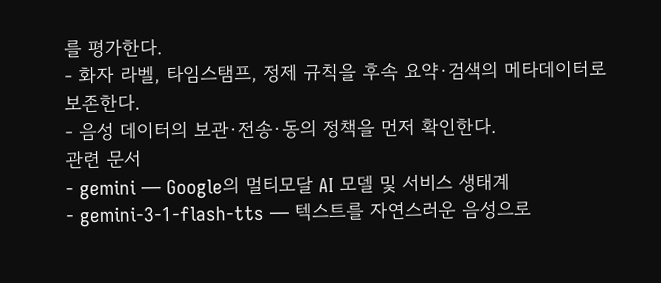를 평가한다.
- 화자 라벨, 타임스탬프, 정제 규칙을 후속 요약·검색의 메타데이터로 보존한다.
- 음성 데이터의 보관·전송·동의 정책을 먼저 확인한다.
관련 문서
- gemini — Google의 멀티모달 AI 모델 및 서비스 생태계
- gemini-3-1-flash-tts — 텍스트를 자연스러운 음성으로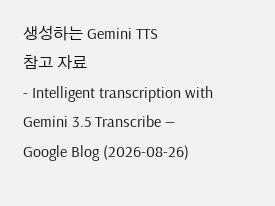생성하는 Gemini TTS
참고 자료
- Intelligent transcription with Gemini 3.5 Transcribe — Google Blog (2026-08-26)